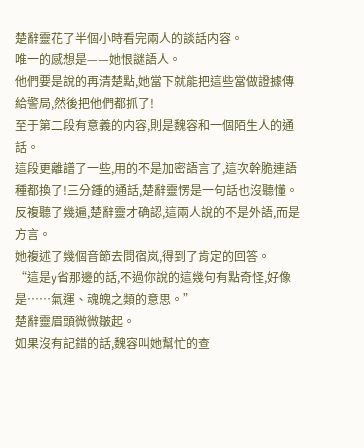楚辭靈花了半個小時看完兩人的談話内容。
唯一的感想是——她恨謎語人。
他們要是說的再清楚點,她當下就能把這些當做證據傳給警局,然後把他們都抓了!
至于第二段有意義的内容,則是魏容和一個陌生人的通話。
這段更離譜了一些,用的不是加密語言了,這次幹脆連語種都換了!三分鍾的通話,楚辭靈愣是一句話也沒聽懂。
反複聽了幾遍,楚辭靈才确認,這兩人說的不是外語,而是方言。
她複述了幾個音節去問宿岚,得到了肯定的回答。
“這是y省那邊的話,不過你說的這幾句有點奇怪,好像是……氣運、魂魄之類的意思。”
楚辭靈眉頭微微皺起。
如果沒有記錯的話,魏容叫她幫忙的查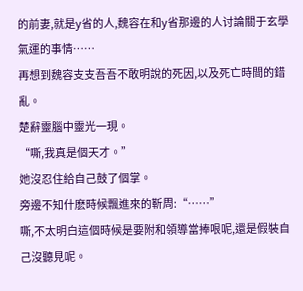的前妻,就是y省的人,魏容在和y省那邊的人讨論關于玄學氣運的事情……
再想到魏容支支吾吾不敢明說的死因,以及死亡時間的錯亂。
楚辭靈腦中靈光一現。
“嘶,我真是個天才。”
她沒忍住給自己鼓了個掌。
旁邊不知什麽時候飄進來的靳周:“……”
嘶,不太明白這個時候是要附和領導當捧哏呢,還是假裝自己沒聽見呢。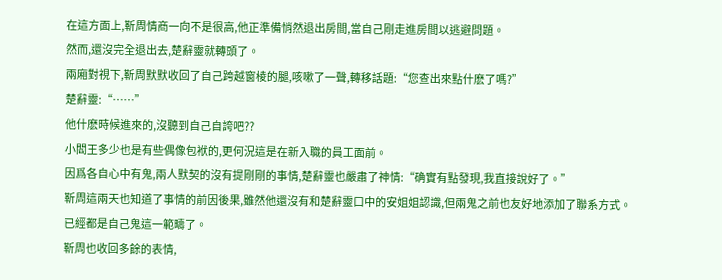在這方面上,靳周情商一向不是很高,他正準備悄然退出房間,當自己剛走進房間以逃避問題。
然而,還沒完全退出去,楚辭靈就轉頭了。
兩廂對視下,靳周默默收回了自己跨越窗棱的腿,咳嗽了一聲,轉移話題:“您查出來點什麽了嗎?”
楚辭靈:“……”
他什麽時候進來的,沒聽到自己自誇吧??
小閻王多少也是有些偶像包袱的,更何況這是在新入職的員工面前。
因爲各自心中有鬼,兩人默契的沒有提剛剛的事情,楚辭靈也嚴肅了神情:“确實有點發現,我直接說好了。”
靳周這兩天也知道了事情的前因後果,雖然他還沒有和楚辭靈口中的安姐姐認識,但兩鬼之前也友好地添加了聯系方式。
已經都是自己鬼這一範疇了。
靳周也收回多餘的表情,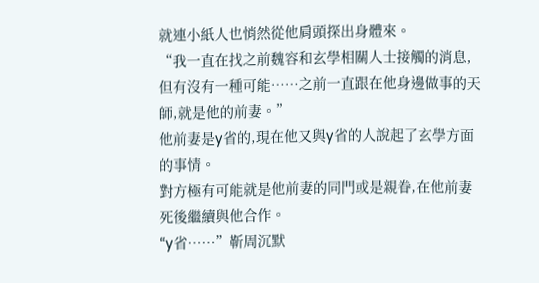就連小紙人也悄然從他肩頭探出身體來。
“我一直在找之前魏容和玄學相關人士接觸的消息,但有沒有一種可能……之前一直跟在他身邊做事的天師,就是他的前妻。”
他前妻是y省的,現在他又與y省的人說起了玄學方面的事情。
對方極有可能就是他前妻的同門或是親眷,在他前妻死後繼續與他合作。
“y省……”靳周沉默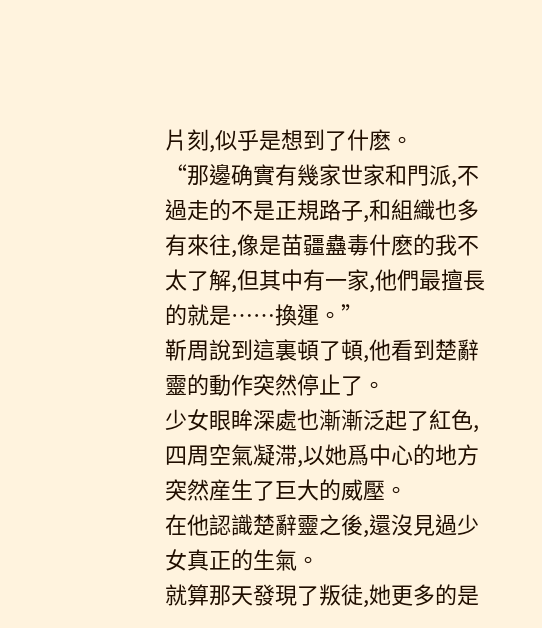片刻,似乎是想到了什麽。
“那邊确實有幾家世家和門派,不過走的不是正規路子,和組織也多有來往,像是苗疆蠱毒什麽的我不太了解,但其中有一家,他們最擅長的就是……換運。”
靳周說到這裏頓了頓,他看到楚辭靈的動作突然停止了。
少女眼眸深處也漸漸泛起了紅色,四周空氣凝滞,以她爲中心的地方突然産生了巨大的威壓。
在他認識楚辭靈之後,還沒見過少女真正的生氣。
就算那天發現了叛徒,她更多的是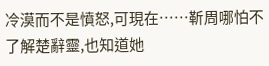冷漠而不是憤怒,可現在……靳周哪怕不了解楚辭靈,也知道她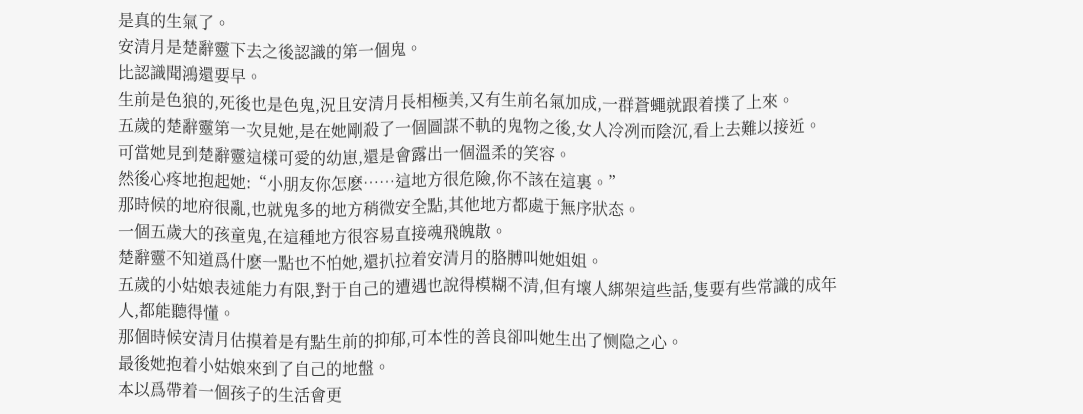是真的生氣了。
安清月是楚辭靈下去之後認識的第一個鬼。
比認識聞鴻還要早。
生前是色狼的,死後也是色鬼,況且安清月長相極美,又有生前名氣加成,一群蒼蠅就跟着撲了上來。
五歲的楚辭靈第一次見她,是在她剛殺了一個圖謀不軌的鬼物之後,女人冷冽而陰沉,看上去難以接近。
可當她見到楚辭靈這樣可愛的幼崽,還是會露出一個溫柔的笑容。
然後心疼地抱起她:“小朋友你怎麽……這地方很危險,你不該在這裏。”
那時候的地府很亂,也就鬼多的地方稍微安全點,其他地方都處于無序狀态。
一個五歲大的孩童鬼,在這種地方很容易直接魂飛魄散。
楚辭靈不知道爲什麽一點也不怕她,還扒拉着安清月的胳膊叫她姐姐。
五歲的小姑娘表述能力有限,對于自己的遭遇也說得模糊不清,但有壞人綁架這些話,隻要有些常識的成年人,都能聽得懂。
那個時候安清月估摸着是有點生前的抑郁,可本性的善良卻叫她生出了恻隐之心。
最後她抱着小姑娘來到了自己的地盤。
本以爲帶着一個孩子的生活會更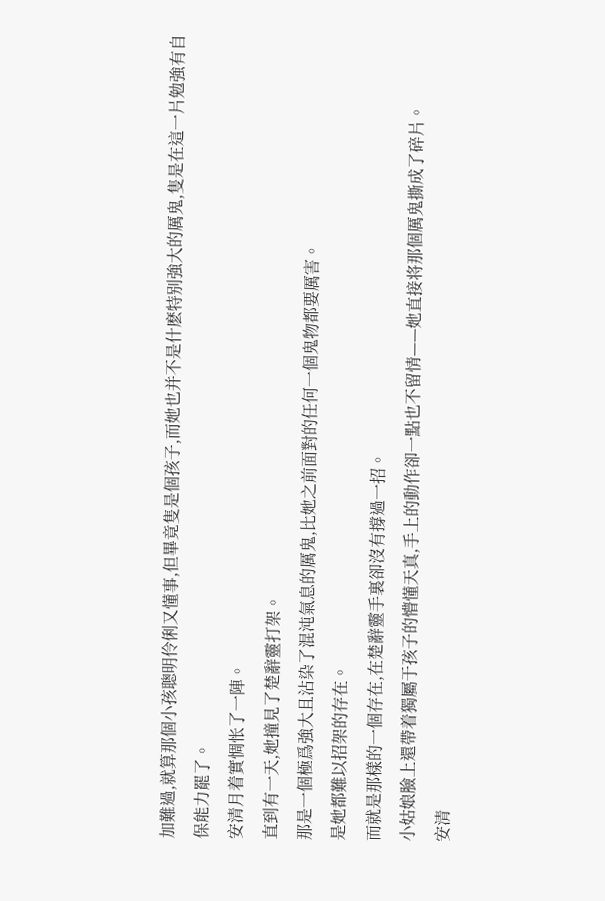加難過,就算那個小孩聰明伶俐又懂事,但畢竟隻是個孩子,而她也并不是什麽特别強大的厲鬼,隻是在這一片勉強有自保能力罷了。
安清月着實惆怅了一陣。
直到有一天,她撞見了楚辭靈打架。
那是一個極爲強大且沾染了混沌氣息的厲鬼,比她之前面對的任何一個鬼物都要厲害。
是她都難以招架的存在。
而就是那樣的一個存在,在楚辭靈手裏卻沒有撐過一招。
小姑娘臉上還帶着獨屬于孩子的懵懂天真,手上的動作卻一點也不留情——她直接将那個厲鬼撕成了碎片。
安清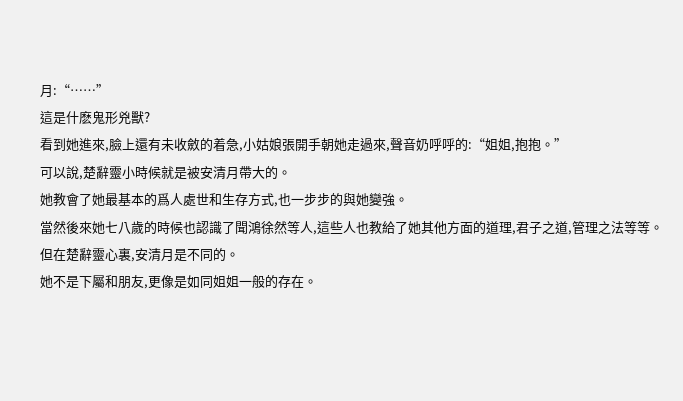月:“……”
這是什麽鬼形兇獸?
看到她進來,臉上還有未收斂的着急,小姑娘張開手朝她走過來,聲音奶呼呼的:“姐姐,抱抱。”
可以說,楚辭靈小時候就是被安清月帶大的。
她教會了她最基本的爲人處世和生存方式,也一步步的與她變強。
當然後來她七八歲的時候也認識了聞鴻徐然等人,這些人也教給了她其他方面的道理,君子之道,管理之法等等。
但在楚辭靈心裏,安清月是不同的。
她不是下屬和朋友,更像是如同姐姐一般的存在。